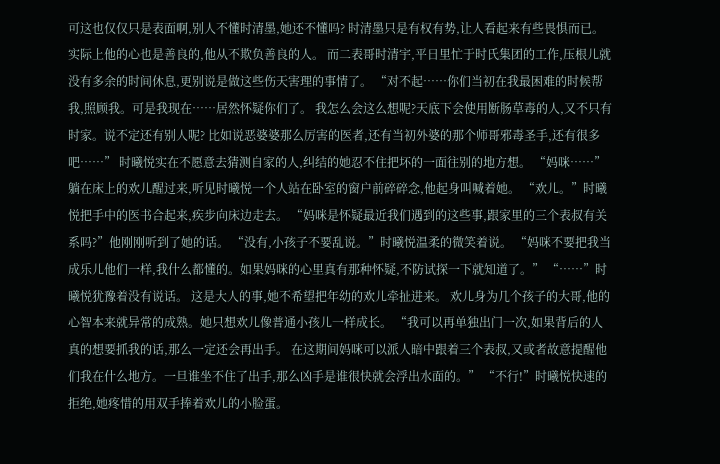可这也仅仅只是表面啊,别人不懂时清墨,她还不懂吗? 时清墨只是有权有势,让人看起来有些畏惧而已。实际上他的心也是善良的,他从不欺负善良的人。 而二表哥时清宇,平日里忙于时氏集团的工作,压根儿就没有多余的时间休息,更别说是做这些伤天害理的事情了。 “对不起……你们当初在我最困难的时候帮我,照顾我。可是我现在……居然怀疑你们了。 我怎么会这么想呢?天底下会使用断肠草毒的人,又不只有时家。说不定还有别人呢? 比如说恶婆婆那么厉害的医者,还有当初外婆的那个师哥邪毒圣手,还有很多吧……” 时曦悦实在不愿意去猜测自家的人,纠结的她忍不住把坏的一面往别的地方想。 “妈咪……” 躺在床上的欢儿醒过来,听见时曦悦一个人站在卧室的窗户前碎碎念,他起身叫喊着她。 “欢儿。”时曦悦把手中的医书合起来,疾步向床边走去。 “妈咪是怀疑最近我们遇到的这些事,跟家里的三个表叔有关系吗?”他刚刚听到了她的话。 “没有,小孩子不要乱说。”时曦悦温柔的微笑着说。 “妈咪不要把我当成乐儿他们一样,我什么都懂的。如果妈咪的心里真有那种怀疑,不防试探一下就知道了。” “……”时曦悦犹豫着没有说话。 这是大人的事,她不希望把年幼的欢儿牵扯进来。 欢儿身为几个孩子的大哥,他的心智本来就异常的成熟。她只想欢儿像普通小孩儿一样成长。 “我可以再单独出门一次,如果背后的人真的想要抓我的话,那么一定还会再出手。 在这期间妈咪可以派人暗中跟着三个表叔,又或者故意提醒他们我在什么地方。一旦谁坐不住了出手,那么凶手是谁很快就会浮出水面的。” “不行!”时曦悦快速的拒绝,她疼惜的用双手捧着欢儿的小脸蛋。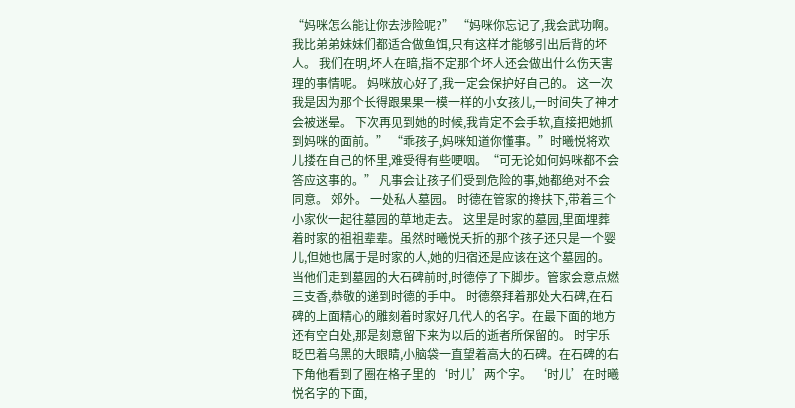“妈咪怎么能让你去涉险呢?” “妈咪你忘记了,我会武功啊。我比弟弟妹妹们都适合做鱼饵,只有这样才能够引出后背的坏人。 我们在明,坏人在暗,指不定那个坏人还会做出什么伤天害理的事情呢。 妈咪放心好了,我一定会保护好自己的。 这一次我是因为那个长得跟果果一模一样的小女孩儿,一时间失了神才会被迷晕。 下次再见到她的时候,我肯定不会手软,直接把她抓到妈咪的面前。” “乖孩子,妈咪知道你懂事。”时曦悦将欢儿搂在自己的怀里,难受得有些哽咽。“可无论如何妈咪都不会答应这事的。” 凡事会让孩子们受到危险的事,她都绝对不会同意。 郊外。 一处私人墓园。 时德在管家的搀扶下,带着三个小家伙一起往墓园的草地走去。 这里是时家的墓园,里面埋葬着时家的祖祖辈辈。虽然时曦悦夭折的那个孩子还只是一个婴儿,但她也属于是时家的人,她的归宿还是应该在这个墓园的。 当他们走到墓园的大石碑前时,时德停了下脚步。管家会意点燃三支香,恭敬的递到时德的手中。 时德祭拜着那处大石碑,在石碑的上面精心的雕刻着时家好几代人的名字。在最下面的地方还有空白处,那是刻意留下来为以后的逝者所保留的。 时宇乐眨巴着乌黑的大眼睛,小脑袋一直望着高大的石碑。在石碑的右下角他看到了圈在格子里的‘时儿’两个字。 ‘时儿’在时曦悦名字的下面,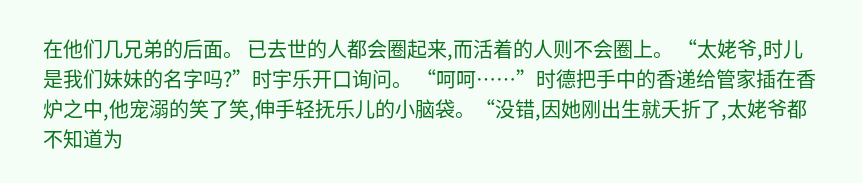在他们几兄弟的后面。 已去世的人都会圈起来,而活着的人则不会圈上。 “太姥爷,时儿是我们妹妹的名字吗?”时宇乐开口询问。 “呵呵……”时德把手中的香递给管家插在香炉之中,他宠溺的笑了笑,伸手轻抚乐儿的小脑袋。“没错,因她刚出生就夭折了,太姥爷都不知道为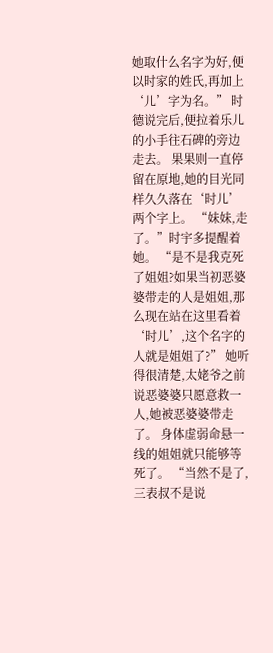她取什么名字为好,便以时家的姓氏,再加上‘儿’字为名。” 时德说完后,便拉着乐儿的小手往石碑的旁边走去。 果果则一直停留在原地,她的目光同样久久落在‘时儿’两个字上。 “妹妹,走了。”时宇多提醒着她。 “是不是我克死了姐姐?如果当初恶婆婆带走的人是姐姐,那么现在站在这里看着‘时儿’,这个名字的人就是姐姐了?” 她听得很清楚,太姥爷之前说恶婆婆只愿意救一人,她被恶婆婆带走了。 身体虚弱命悬一线的姐姐就只能够等死了。 “当然不是了,三表叔不是说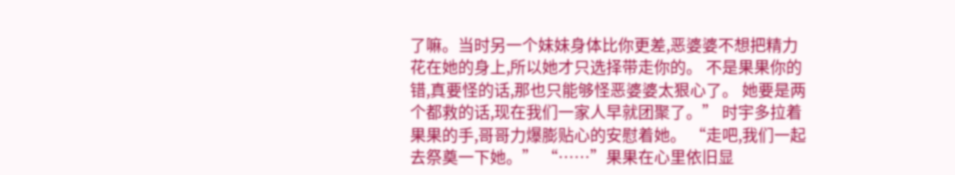了嘛。当时另一个妹妹身体比你更差,恶婆婆不想把精力花在她的身上,所以她才只选择带走你的。 不是果果你的错,真要怪的话,那也只能够怪恶婆婆太狠心了。 她要是两个都救的话,现在我们一家人早就团聚了。” 时宇多拉着果果的手,哥哥力爆膨贴心的安慰着她。 “走吧,我们一起去祭奠一下她。” “……”果果在心里依旧显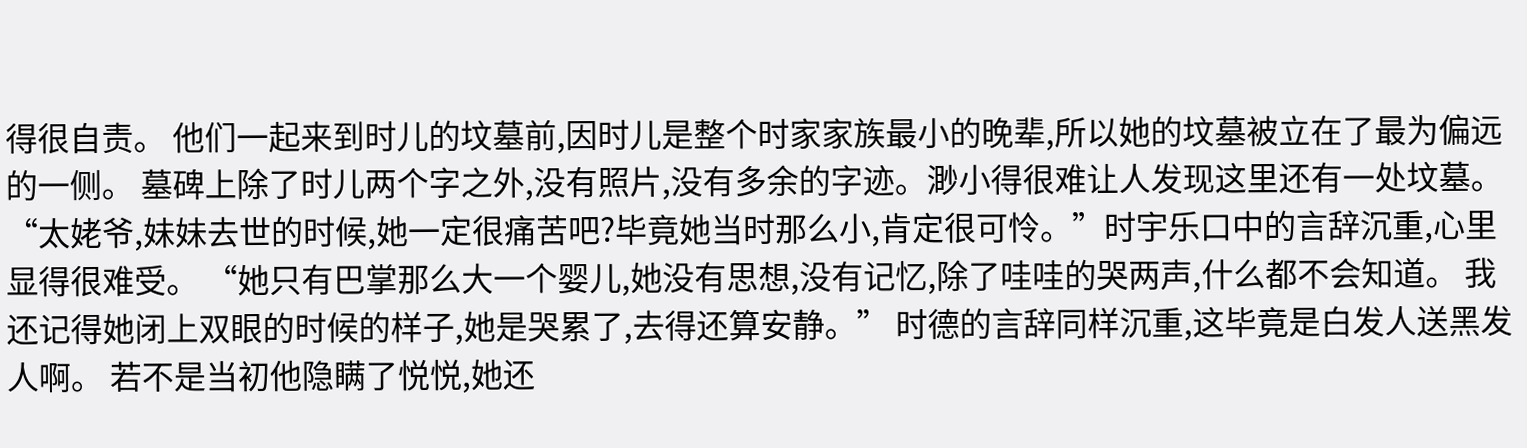得很自责。 他们一起来到时儿的坟墓前,因时儿是整个时家家族最小的晚辈,所以她的坟墓被立在了最为偏远的一侧。 墓碑上除了时儿两个字之外,没有照片,没有多余的字迹。渺小得很难让人发现这里还有一处坟墓。 “太姥爷,妹妹去世的时候,她一定很痛苦吧?毕竟她当时那么小,肯定很可怜。”时宇乐口中的言辞沉重,心里显得很难受。 “她只有巴掌那么大一个婴儿,她没有思想,没有记忆,除了哇哇的哭两声,什么都不会知道。 我还记得她闭上双眼的时候的样子,她是哭累了,去得还算安静。” 时德的言辞同样沉重,这毕竟是白发人送黑发人啊。 若不是当初他隐瞒了悦悦,她还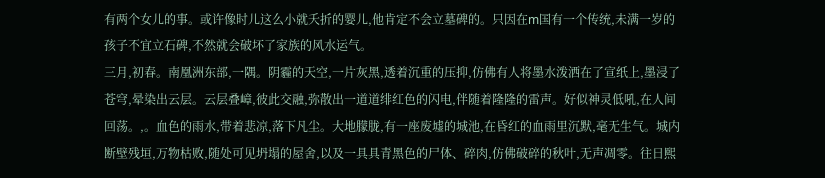有两个女儿的事。或许像时儿这么小就夭折的婴儿,他肯定不会立墓碑的。只因在m国有一个传统,未满一岁的孩子不宜立石碑,不然就会破坏了家族的风水运气。
三月,初春。南凰洲东部,一隅。阴霾的天空,一片灰黑,透着沉重的压抑,仿佛有人将墨水泼洒在了宣纸上,墨浸了苍穹,晕染出云层。云层叠嶂,彼此交融,弥散出一道道绯红色的闪电,伴随着隆隆的雷声。好似神灵低吼,在人间回荡。,。血色的雨水,带着悲凉,落下凡尘。大地朦胧,有一座废墟的城池,在昏红的血雨里沉默,毫无生气。城内断壁残垣,万物枯败,随处可见坍塌的屋舍,以及一具具青黑色的尸体、碎肉,仿佛破碎的秋叶,无声凋零。往日熙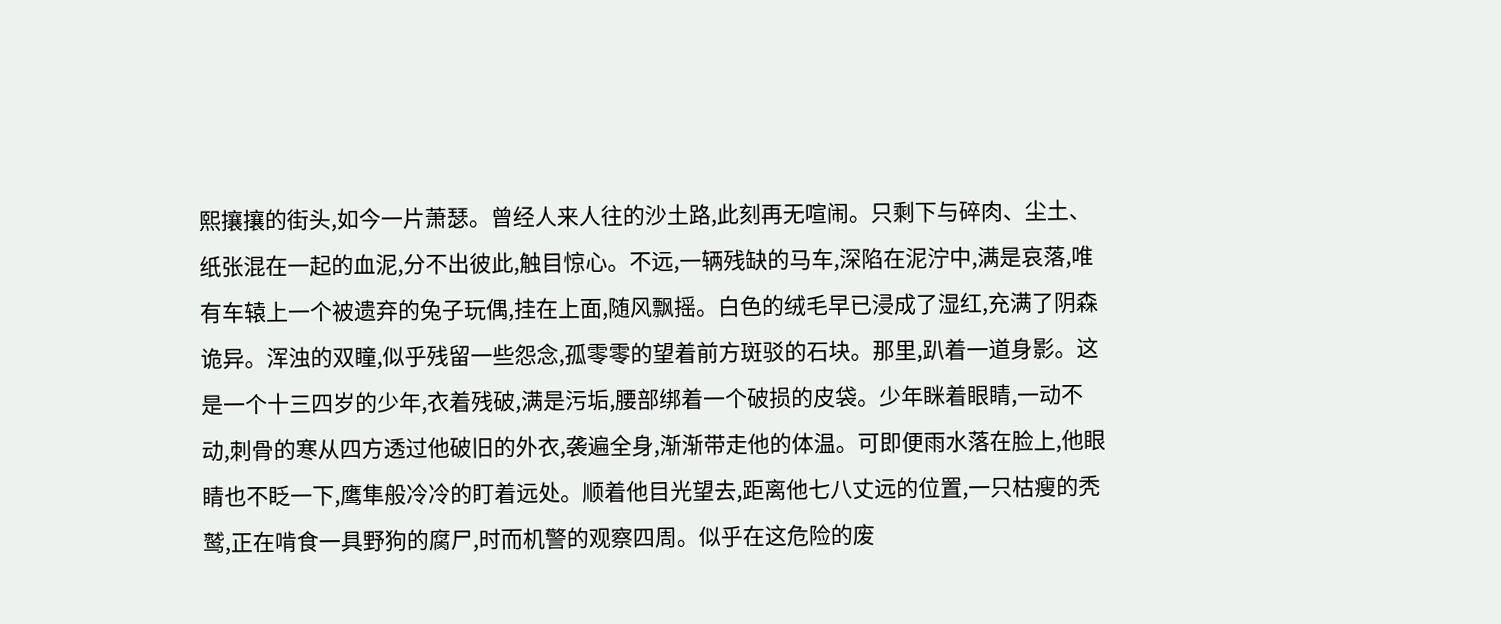熙攘攘的街头,如今一片萧瑟。曾经人来人往的沙土路,此刻再无喧闹。只剩下与碎肉、尘土、纸张混在一起的血泥,分不出彼此,触目惊心。不远,一辆残缺的马车,深陷在泥泞中,满是哀落,唯有车辕上一个被遗弃的兔子玩偶,挂在上面,随风飘摇。白色的绒毛早已浸成了湿红,充满了阴森诡异。浑浊的双瞳,似乎残留一些怨念,孤零零的望着前方斑驳的石块。那里,趴着一道身影。这是一个十三四岁的少年,衣着残破,满是污垢,腰部绑着一个破损的皮袋。少年眯着眼睛,一动不动,刺骨的寒从四方透过他破旧的外衣,袭遍全身,渐渐带走他的体温。可即便雨水落在脸上,他眼睛也不眨一下,鹰隼般冷冷的盯着远处。顺着他目光望去,距离他七八丈远的位置,一只枯瘦的秃鹫,正在啃食一具野狗的腐尸,时而机警的观察四周。似乎在这危险的废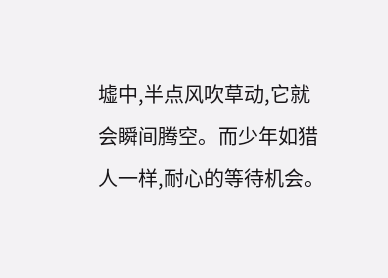墟中,半点风吹草动,它就会瞬间腾空。而少年如猎人一样,耐心的等待机会。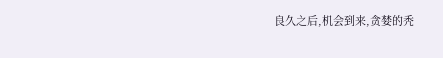良久之后,机会到来,贪婪的秃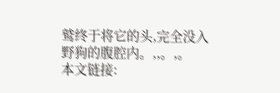鹫终于将它的头,完全没入野狗的腹腔内。,,。,。
本文链接: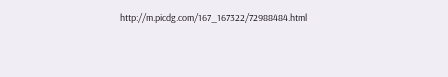http://m.picdg.com/167_167322/72988484.html